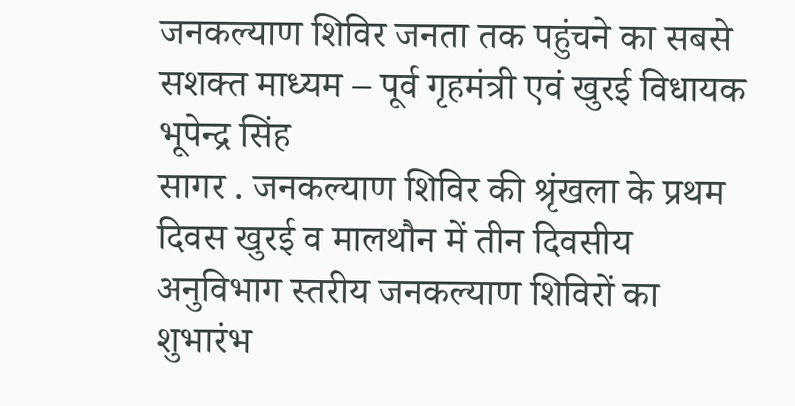जनकल्याण शिविर जनता तक पहुंचने का सबसे सशक्त माध्यम – पूर्व गृहमंत्री एवं खुरई विधायक भूपेन्द्र सिंह
सागर . जनकल्याण शिविर की श्रृंखला के प्रथम दिवस खुरई व मालथौन में तीन दिवसीय अनुविभाग स्तरीय जनकल्याण शिविरों का शुभारंभ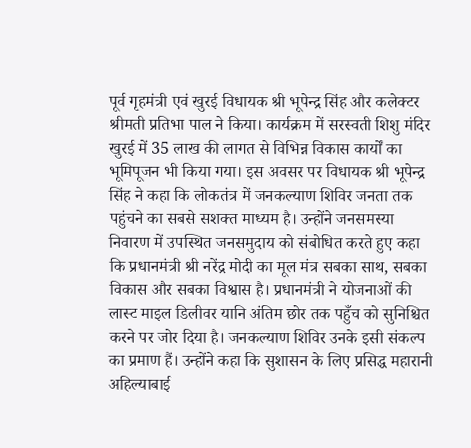पूर्व गृहमंत्री एवं खुरई विधायक श्री भूपेन्द्र सिंह और कलेक्टर श्रीमती प्रतिभा पाल ने किया। कार्यक्रम में सरस्वती शिशु मंदिर खुरई में 35 लाख की लागत से विभिन्न विकास कार्यों का भूमिपूजन भी किया गया। इस अवसर पर विधायक श्री भूपेन्द्र सिंह ने कहा कि लोकतंत्र में जनकल्याण शिविर जनता तक पहुंचने का सबसे सशक्त माध्यम है। उन्होंने जनसमस्या निवारण में उपस्थित जनसमुदाय को संबोधित करते हुए कहा कि प्रधानमंत्री श्री नरेंद्र मोदी का मूल मंत्र सबका साथ, सबका विकास और सबका विश्वास है। प्रधानमंत्री ने योजनाओं की लास्ट माइल डिलीवर यानि अंतिम छोर तक पहुँच को सुनिश्चित करने पर जोर दिया है। जनकल्याण शिविर उनके इसी संकल्प का प्रमाण हैं। उन्होंने कहा कि सुशासन के लिए प्रसिद्ध महारानी अहिल्याबाई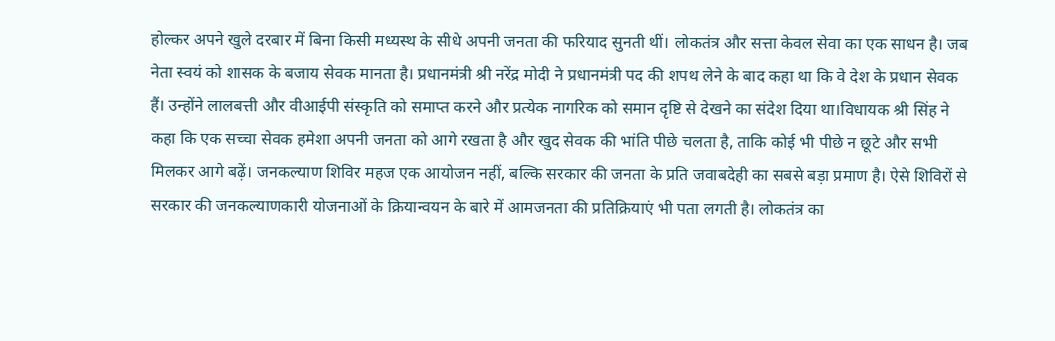होल्कर अपने खुले दरबार में बिना किसी मध्यस्थ के सीधे अपनी जनता की फरियाद सुनती थीं। लोकतंत्र और सत्ता केवल सेवा का एक साधन है। जब नेता स्वयं को शासक के बजाय सेवक मानता है। प्रधानमंत्री श्री नरेंद्र मोदी ने प्रधानमंत्री पद की शपथ लेने के बाद कहा था कि वे देश के प्रधान सेवक हैं। उन्होंने लालबत्ती और वीआईपी संस्कृति को समाप्त करने और प्रत्येक नागरिक को समान दृष्टि से देखने का संदेश दिया था।विधायक श्री सिंह ने कहा कि एक सच्चा सेवक हमेशा अपनी जनता को आगे रखता है और खुद सेवक की भांति पीछे चलता है, ताकि कोई भी पीछे न छूटे और सभी मिलकर आगे बढ़ें। जनकल्याण शिविर महज एक आयोजन नहीं, बल्कि सरकार की जनता के प्रति जवाबदेही का सबसे बड़ा प्रमाण है। ऐसे शिविरों से सरकार की जनकल्याणकारी योजनाओं के क्रियान्वयन के बारे में आमजनता की प्रतिक्रियाएं भी पता लगती है। लोकतंत्र का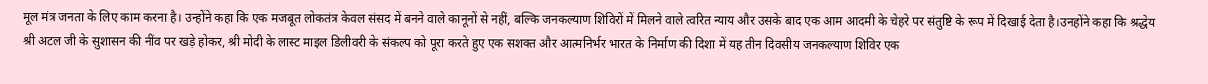मूल मंत्र जनता के लिए काम करना है। उन्होंने कहा कि एक मजबूत लोकतंत्र केवल संसद में बनने वाले कानूनों से नहीं, बल्कि जनकल्याण शिविरों में मिलने वाले त्वरित न्याय और उसके बाद एक आम आदमी के चेहरे पर संतुष्टि के रूप में दिखाई देता है।उनहोंने कहा कि श्रद्धेय श्री अटल जी के सुशासन की नींव पर खड़े होकर, श्री मोदी के लास्ट माइल डिलीवरी के संकल्प को पूरा करते हुए एक सशक्त और आत्मनिर्भर भारत के निर्माण की दिशा में यह तीन दिवसीय जनकल्याण शिविर एक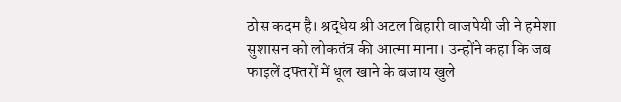ठोस कदम है। श्रद्धेय श्री अटल बिहारी वाजपेयी जी ने हमेशा सुशासन को लोकतंत्र की आत्मा माना। उन्होंने कहा कि जब फाइलें दफ्तरों में धूल खाने के बजाय खुले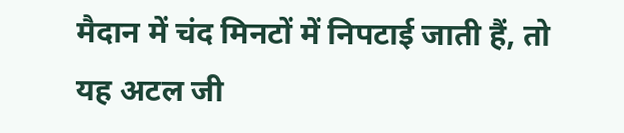मैदान में चंद मिनटों में निपटाई जाती हैं, तो यह अटल जी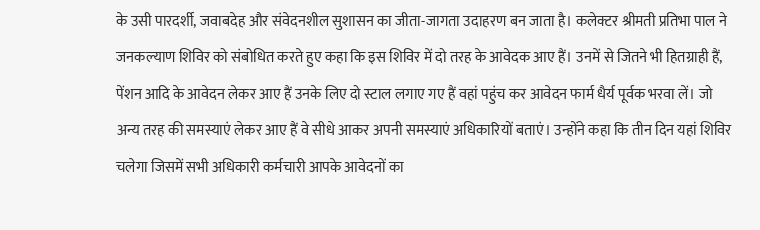के उसी पारदर्शी, जवाबदेह और संवेदनशील सुशासन का जीता-जागता उदाहरण बन जाता है। कलेक्टर श्रीमती प्रतिभा पाल ने जनकल्याण शिविर को संबोधित करते हुए कहा कि इस शिविर में दो तरह के आवेदक आए हैं। उनमें से जितने भी हितग्राही हैं, पेंशन आदि के आवेदन लेकर आए हैं उनके लिए दो स्टाल लगाए गए हैं वहां पहुंच कर आवेदन फार्म धैर्य पूर्वक भरवा लें। जो अन्य तरह की समस्याएं लेकर आए हैं वे सीधे आकर अपनी समस्याएं अधिकारियों बताएं। उन्होंने कहा कि तीन दिन यहां शिविर चलेगा जिसमें सभी अधिकारी कर्मचारी आपके आवेदनों का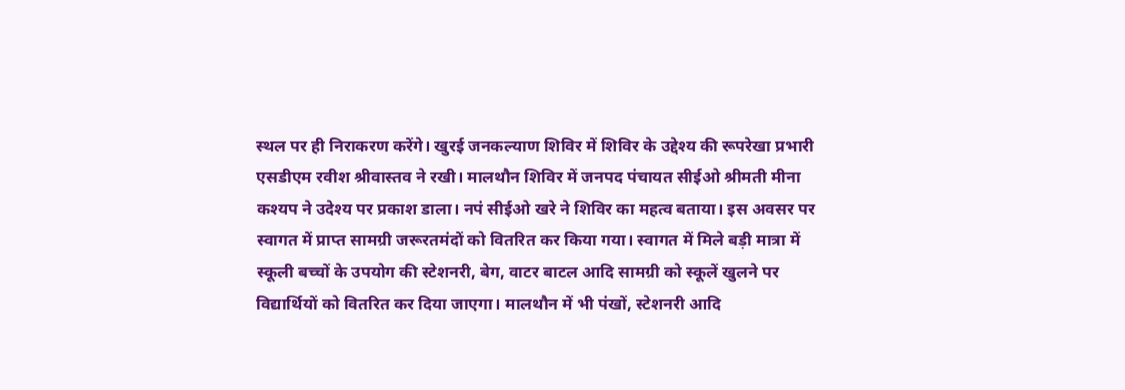स्थल पर ही निराकरण करेंगे। खुरई जनकल्याण शिविर में शिविर के उद्देश्य की रूपरेखा प्रभारी एसडीएम रवीश श्रीवास्तव ने रखी। मालथौन शिविर में जनपद पंचायत सीईओ श्रीमती मीना कश्यप ने उदेश्य पर प्रकाश डाला। नपं सीईओ खरे ने शिविर का महत्व बताया। इस अवसर पर स्वागत में प्राप्त सामग्री जरूरतमंदों को वितरित कर किया गया। स्वागत में मिले बड़ी मात्रा में स्कूली बच्चों के उपयोग की स्टेशनरी, बेग, वाटर बाटल आदि सामग्री को स्कूलें खुलने पर विद्यार्थियों को वितरित कर दिया जाएगा। मालथौन में भी पंखों, स्टेशनरी आदि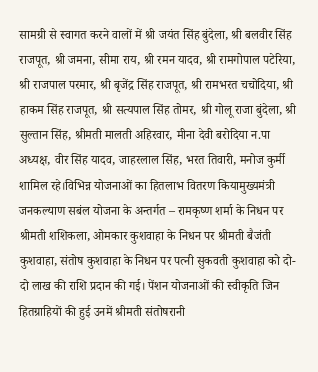सामग्री से स्वागत करने वालों में श्री जयंत सिंह बुंदेला, श्री बलवीर सिंह राजपूत, श्री जमना, सीमा राय, श्री रमन यादव, श्री रामगोपाल पटेरिया, श्री राजपाल परमार, श्री बृजेंद्र सिंह राजपूत, श्री रामभरत चचोदिया, श्री हाकम सिंह राजपूत, श्री सत्यपाल सिंह तोमर, श्री गोलू राजा बुंदेला, श्री सुल्तान सिंह, श्रीमती मालती अहिरवार, मीना देवी बरोदिया न.पा अध्यक्ष, वीर सिंह यादव, जाहरलाल सिंह, भरत तिवारी, मनोज कुर्मी शामिल रहे।विभिन्न योजनाओं का हितलाभ वितरण कियामुख्यमंत्री जनकल्याण सबंल योजना के अन्तर्गत – रामकृष्ण शर्मा के निधन पर श्रीमती शशिकला, ओमकार कुशवाहा के निधन पर श्रीमती बैजंती कुशवाहा, संतोष कुशवाहा के निधन पर पत्नी सुकवती कुशवाहा को दो-दो लाख की राशि प्रदान की गई। पेंशन योजनाओं की स्वीकृति जिन हितग्राहियों की हुई उनमें श्रीमती संतोषरानी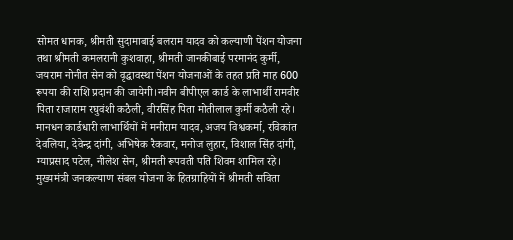सोमत धानक, श्रीमती सुदामाबाई बलराम यादव को कल्याणी पेंशन योजना तथा श्रीमती कमलरानी कुशवाहा, श्रीमती जानकीबाई परमानंद कुर्मी, जयराम नोनीत सेन को वृद्धावस्था पेंशन योजनाओं के तहत प्रति माह 600 रूपया की राशि प्रदान की जायेगी।नवीन बीपीएल कार्ड के लाभार्थी रामवीर पिता राजाराम रघुवंशी कठैली, वीरसिंह पिता मोतीलाल कुर्मी कठैली रहे। मानधन कार्डधारी लाभार्थियों में मनीराम यादव, अजय विश्वकर्मा, रविकांत देवलिया, देवेन्द्र दांगी, अभिषेक रैकवार, मनोज लुहार, विशाल सिंह दांगी, ग्याप्रसाद पटेल, नीलेश सेन, श्रीमती रूपवती पति शिवम शामिल रहे। मुख्यमंत्री जनकल्याण संबल योजना के हितग्राहियों में श्रीमती सविता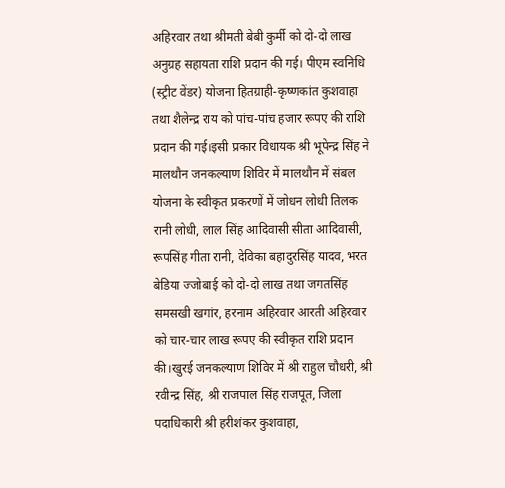अहिरवार तथा श्रीमती बेबी कुर्मी को दो-दो लाख अनुग्रह सहायता राशि प्रदान की गई। पीएम स्वनिधि (स्ट्रीट वेंडर) योजना हितग्राही-कृष्णकांत कुशवाहा तथा शैलेन्द्र राय को पांच-पांच हजार रूपए की राशि प्रदान की गई।इसी प्रकार विधायक श्री भूपेन्द्र सिंह ने मालथौन जनकल्याण शिविर में मालथौन में संबल योजना के स्वीकृत प्रकरणों में जोधन लोधी तिलक रानी लोधी, लाल सिंह आदिवासी सीता आदिवासी, रूपसिंह गीता रानी, देविका बहादुरसिंह यादव, भरत बेडिया ज्जोबाई को दो-दो लाख तथा जगतसिंह समसखी खगांर, हरनाम अहिरवार आरती अहिरवार को चार-चार लाख रूपए की स्वीकृत राशि प्रदान की।खुरई जनकल्याण शिविर में श्री राहुल चौधरी, श्री रवीन्द्र सिंह, श्री राजपाल सिंह राजपूत, जिला पदाधिकारी श्री हरीशंकर कुशवाहा,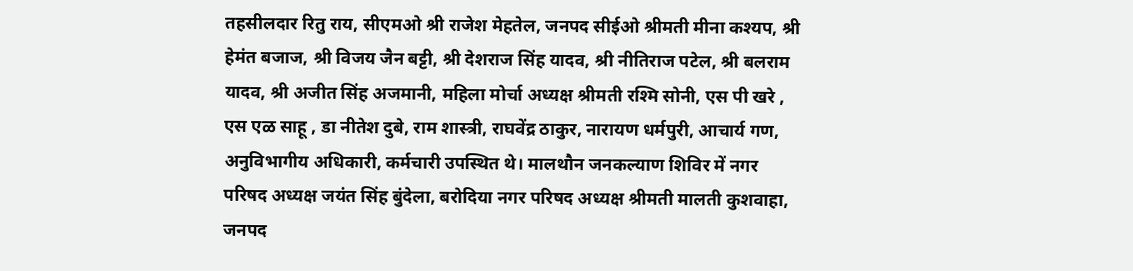तहसीलदार रितु राय, सीएमओ श्री राजेश मेहतेल, जनपद सीईओ श्रीमती मीना कश्यप, श्री हेमंत बजाज, श्री विजय जैन बट्टी, श्री देशराज सिंह यादव, श्री नीतिराज पटेल, श्री बलराम यादव, श्री अजीत सिंह अजमानी, महिला मोर्चा अध्यक्ष श्रीमती रश्मि सोनी, एस पी खरे , एस एळ साहू , डा नीतेश दुबे, राम शास्त्री, राघवेंद्र ठाकुर, नारायण धर्मपुरी, आचार्य गण, अनुविभागीय अधिकारी, कर्मचारी उपस्थित थे। मालथौन जनकल्याण शिविर में नगर परिषद अध्यक्ष जयंत सिंह बुंदेला, बरोदिया नगर परिषद अध्यक्ष श्रीमती मालती कुशवाहा, जनपद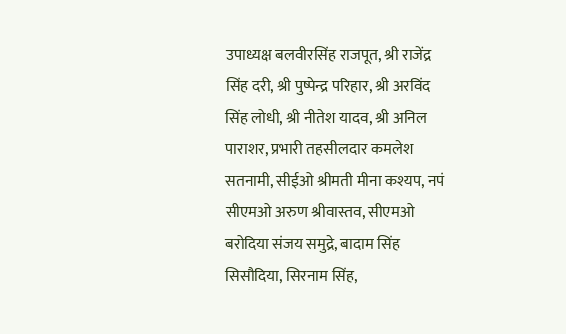उपाध्यक्ष बलवीरसिंह राजपूत, श्री राजेंद्र सिंह दरी, श्री पुष्पेन्द्र परिहार, श्री अरविंद सिंह लोधी, श्री नीतेश यादव, श्री अनिल पाराशर, प्रभारी तहसीलदार कमलेश सतनामी, सीईओ श्रीमती मीना कश्यप, नपं सीएमओ अरुण श्रीवास्तव, सीएमओ बरोदिया संजय समुद्रे, बादाम सिंह सिसौदिया, सिरनाम सिंह,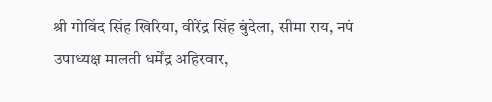श्री गोविंद सिंह खिरिया, वीरेंद्र सिंह बुंदेला, सीमा राय, नपं उपाध्यक्ष मालती धर्मेंद्र अहिरवार,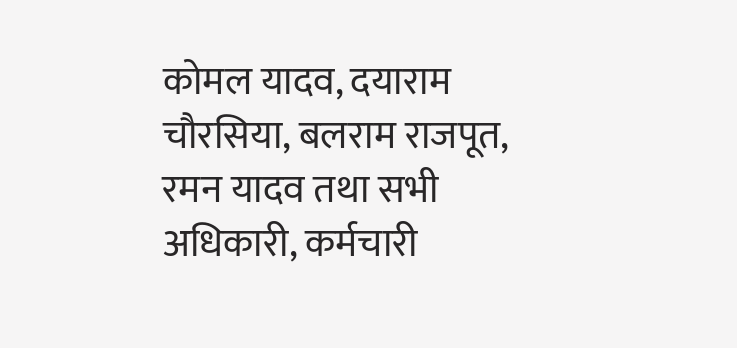कोमल यादव, दयाराम चौरसिया, बलराम राजपूत, रमन यादव तथा सभी अधिकारी, कर्मचारी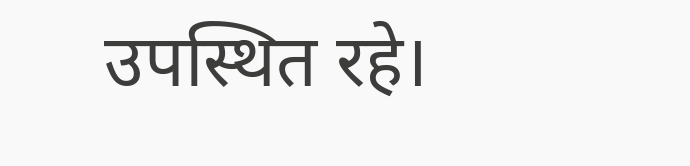उपस्थित रहे।